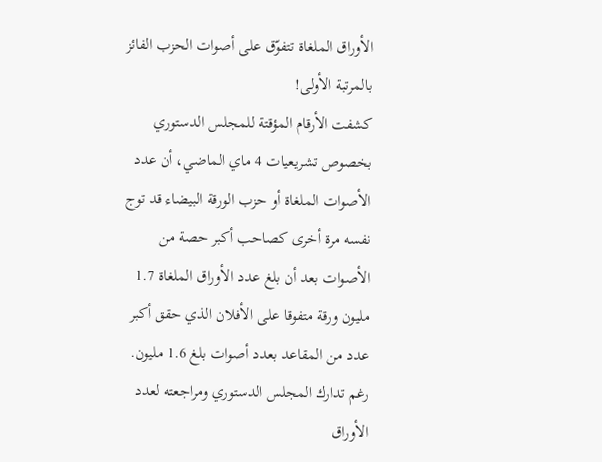الأوراق الملغاة تتفوّق على أصوات الحزب الفائز بالمرتبة الأولى!
كشفت الأرقام المؤقتة للمجلس الدستوري بخصوص تشريعيات 4 ماي الماضي، أن عدد الأصوات الملغاة أو حزب الورقة البيضاء قد توج نفسه مرة أخرى كصاحب أكبر حصة من الأصوات بعد أن بلغ عدد الأوراق الملغاة 1.7 مليون ورقة متفوقا على الأفلان الذي حقق أكبر عدد من المقاعد بعدد أصوات بلغ 1.6 مليون.
رغم تدارك المجلس الدستوري ومراجعته لعدد الأوراق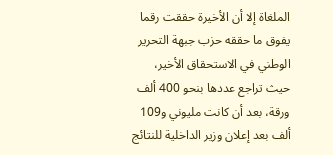الملغاة إلا أن الأخيرة حققت رقما يفوق ما حققه حزب جبهة التحرير الوطني في الاستحقاق الأخير، حيث تراجع عددها بنحو 400 ألف ورقة، بعد أن كانت مليوني و109 ألف بعد إعلان وزير الداخلية للنتائج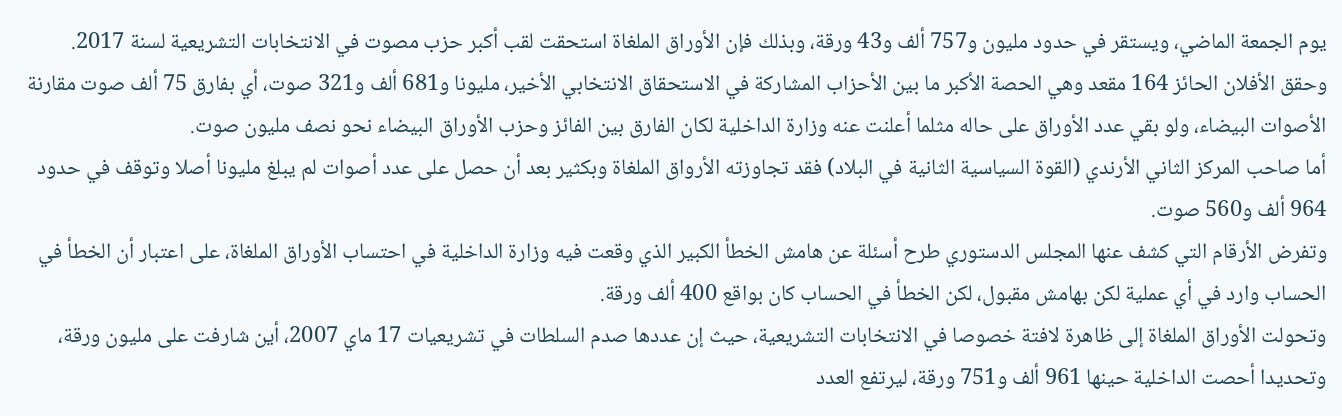يوم الجمعة الماضي، ويستقر في حدود مليون و757 ألف و43 ورقة، وبذلك فإن الأوراق الملغاة استحقت لقب أكبر حزب مصوت في الانتخابات التشريعية لسنة 2017.
وحقق الأفلان الحائز 164 مقعد وهي الحصة الأكبر ما بين الأحزاب المشاركة في الاستحقاق الانتخابي الأخير، مليونا و681 ألف و321 صوت، أي بفارق 75 ألف صوت مقارنة الأصوات البيضاء، ولو بقي عدد الأوراق على حاله مثلما أعلنت عنه وزارة الداخلية لكان الفارق بين الفائز وحزب الأوراق البيضاء نحو نصف مليون صوت.
أما صاحب المركز الثاني الأرندي (القوة السياسية الثانية في البلاد) فقد تجاوزته الأرواق الملغاة وبكثير بعد أن حصل على عدد أصوات لم يبلغ مليونا أصلا وتوقف في حدود 964 ألف و560 صوت.
وتفرض الأرقام التي كشف عنها المجلس الدستوري طرح أسئلة عن هامش الخطأ الكبير الذي وقعت فيه وزارة الداخلية في احتساب الأوراق الملغاة، على اعتبار أن الخطأ في الحساب وارد في أي عملية لكن بهامش مقبول، لكن الخطأ في الحساب كان بواقع 400 ألف ورقة.
وتحولت الأوراق الملغاة إلى ظاهرة لافتة خصوصا في الانتخابات التشريعية، حيث إن عددها صدم السلطات في تشريعيات 17 ماي 2007، أين شارفت على مليون ورقة، وتحديدا أحصت الداخلية حينها 961 ألف و751 ورقة، ليرتفع العدد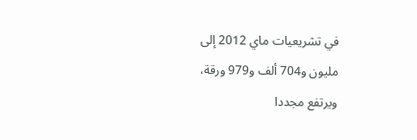في تشريعيات ماي 2012 إلى مليون و704 ألف و979 ورقة، ويرتفع مجددا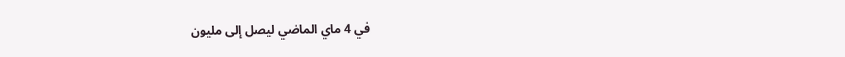في 4 ماي الماضي ليصل إلى مليون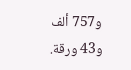و757 ألف و43 ورقة.